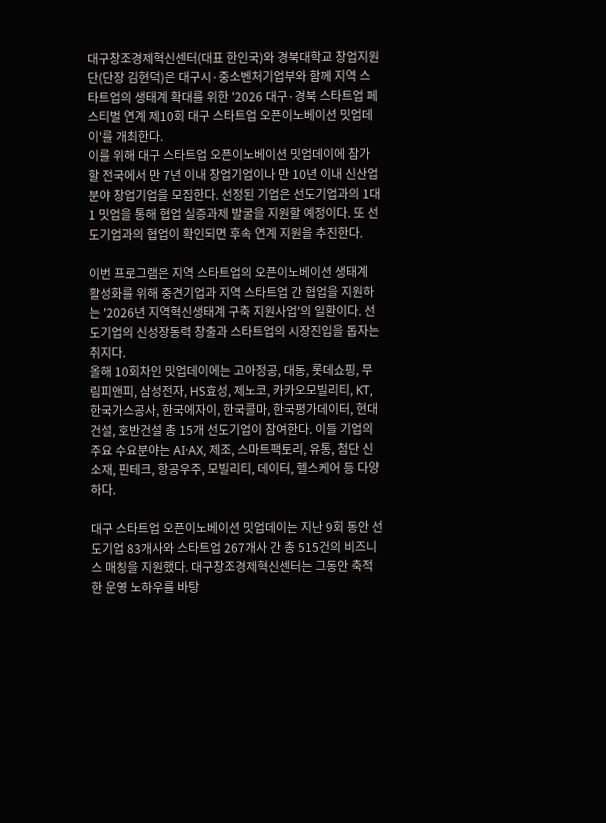대구창조경제혁신센터(대표 한인국)와 경북대학교 창업지원단(단장 김현덕)은 대구시·중소벤처기업부와 함께 지역 스타트업의 생태계 확대를 위한 '2026 대구·경북 스타트업 페스티벌 연계 제10회 대구 스타트업 오픈이노베이션 밋업데이'를 개최한다.
이를 위해 대구 스타트업 오픈이노베이션 밋업데이에 참가할 전국에서 만 7년 이내 창업기업이나 만 10년 이내 신산업분야 창업기업을 모집한다. 선정된 기업은 선도기업과의 1대1 밋업을 통해 협업 실증과제 발굴을 지원할 예정이다. 또 선도기업과의 협업이 확인되면 후속 연계 지원을 추진한다.

이번 프로그램은 지역 스타트업의 오픈이노베이션 생태계 활성화를 위해 중견기업과 지역 스타트업 간 협업을 지원하는 '2026년 지역혁신생태계 구축 지원사업'의 일환이다. 선도기업의 신성장동력 창출과 스타트업의 시장진입을 돕자는 취지다.
올해 10회차인 밋업데이에는 고아정공, 대동, 롯데쇼핑, 무림피앤피, 삼성전자, HS효성, 제노코, 카카오모빌리티, KT, 한국가스공사, 한국에자이, 한국콜마, 한국평가데이터, 현대건설, 호반건설 총 15개 선도기업이 참여한다. 이들 기업의 주요 수요분야는 AI·AX, 제조, 스마트팩토리, 유통, 첨단 신소재, 핀테크, 항공우주, 모빌리티, 데이터, 헬스케어 등 다양하다.

대구 스타트업 오픈이노베이션 밋업데이는 지난 9회 동안 선도기업 83개사와 스타트업 267개사 간 총 515건의 비즈니스 매칭을 지원했다. 대구창조경제혁신센터는 그동안 축적한 운영 노하우를 바탕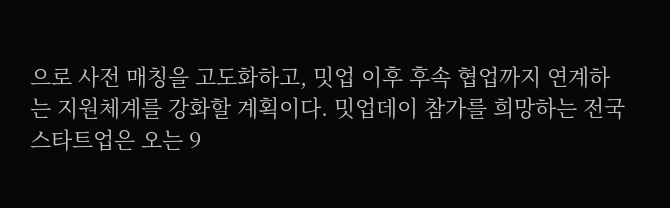으로 사전 매칭을 고도화하고, 밋업 이후 후속 협업까지 연계하는 지원체계를 강화할 계획이다. 밋업데이 참가를 희망하는 전국 스타트업은 오는 9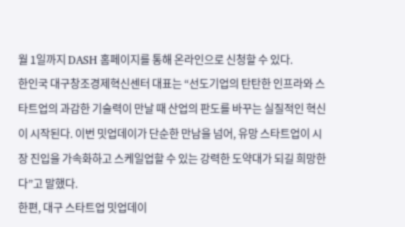월 1일까지 DASH 홈페이지를 통해 온라인으로 신청할 수 있다.
한인국 대구창조경제혁신센터 대표는 “선도기업의 탄탄한 인프라와 스타트업의 과감한 기술력이 만날 때 산업의 판도를 바꾸는 실질적인 혁신이 시작된다. 이번 밋업데이가 단순한 만남을 넘어, 유망 스타트업이 시장 진입을 가속화하고 스케일업할 수 있는 강력한 도약대가 되길 희망한다”고 말했다.
한편, 대구 스타트업 밋업데이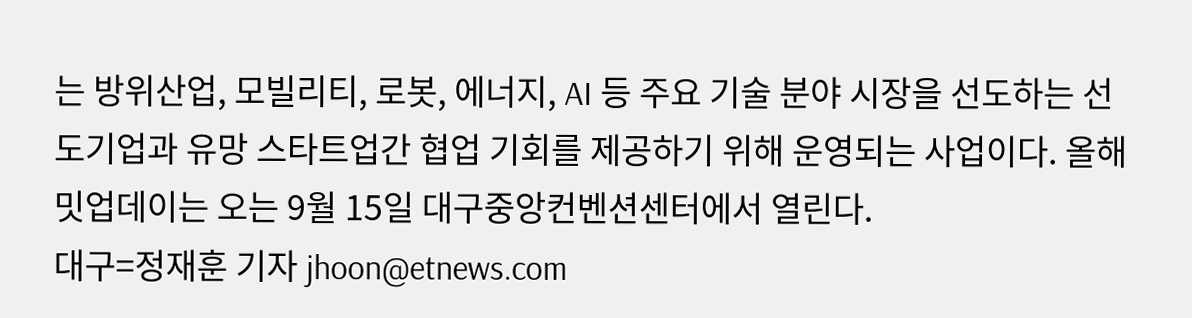는 방위산업, 모빌리티, 로봇, 에너지, AI 등 주요 기술 분야 시장을 선도하는 선도기업과 유망 스타트업간 협업 기회를 제공하기 위해 운영되는 사업이다. 올해 밋업데이는 오는 9월 15일 대구중앙컨벤션센터에서 열린다.
대구=정재훈 기자 jhoon@etnews.com